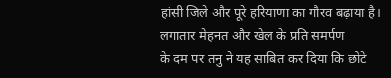हांसी जिले और पूरे हरियाणा का गौरव बढ़ाया है।
लगातार मेहनत और खेल के प्रति समर्पण
के दम पर तनु ने यह साबित कर दिया कि छोटे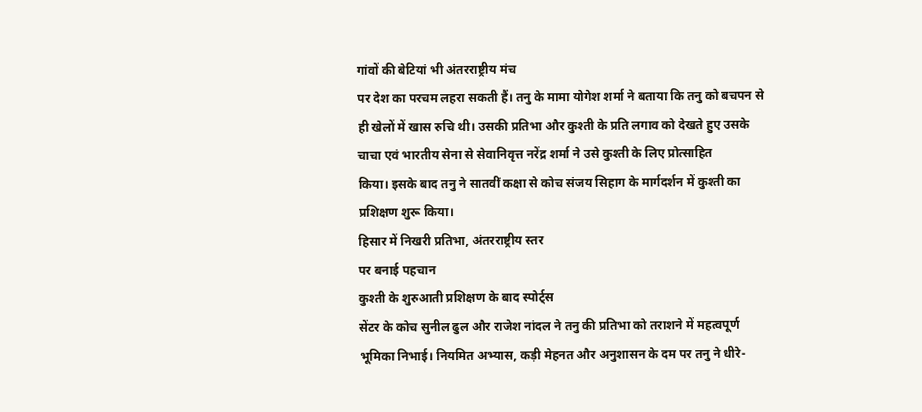गांवों की बेटियां भी अंतरराष्ट्रीय मंच
पर देश का परचम लहरा सकती हैं। तनु के मामा योगेश शर्मा ने बताया कि तनु को बचपन से
ही खेलों में खास रुचि थी। उसकी प्रतिभा और कुश्ती के प्रति लगाव को देखते हुए उसके
चाचा एवं भारतीय सेना से सेवानिवृत्त नरेंद्र शर्मा ने उसे कुश्ती के लिए प्रोत्साहित
किया। इसके बाद तनु ने सातवीं कक्षा से कोच संजय सिहाग के मार्गदर्शन में कुश्ती का
प्रशिक्षण शुरू किया।
हिसार में निखरी प्रतिभा, अंतरराष्ट्रीय स्तर
पर बनाई पहचान
कुश्ती के शुरुआती प्रशिक्षण के बाद स्पोर्ट्स
सेंटर के कोच सुनील ढुल और राजेश नांदल ने तनु की प्रतिभा को तराशने में महत्वपूर्ण
भूमिका निभाई। नियमित अभ्यास, कड़ी मेहनत और अनुशासन के दम पर तनु ने धीरे-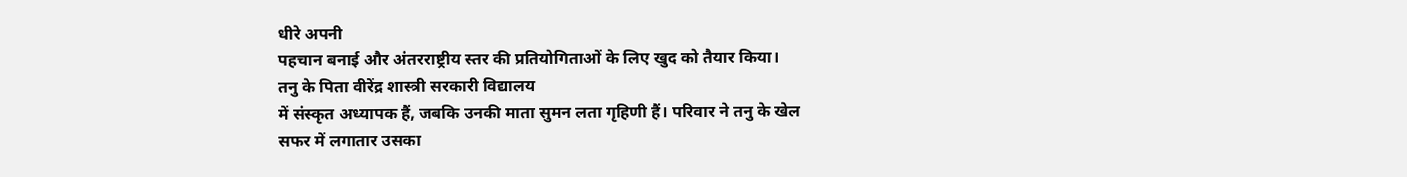धीरे अपनी
पहचान बनाई और अंतरराष्ट्रीय स्तर की प्रतियोगिताओं के लिए खुद को तैयार किया।
तनु के पिता वीरेंद्र शास्त्री सरकारी विद्यालय
में संस्कृत अध्यापक हैं, जबकि उनकी माता सुमन लता गृहिणी हैं। परिवार ने तनु के खेल
सफर में लगातार उसका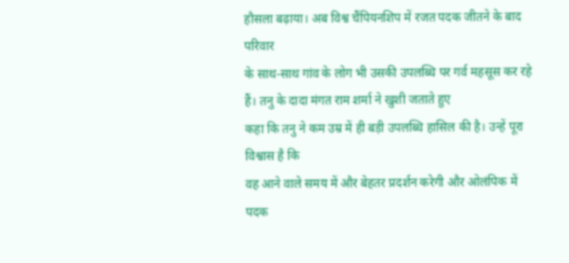हौसला बढ़ाया। अब विश्व चैंपियनशिप में रजत पदक जीतने के बाद परिवार
के साथ-साथ गांव के लोग भी उसकी उपलब्धि पर गर्व महसूस कर रहे हैं। तनु के दादा मंगत राम शर्मा ने खुशी जताते हुए
कहा कि तनु ने कम उम्र में ही बड़ी उपलब्धि हासिल की है। उन्हें पूरा विश्वास है कि
वह आने वाले समय में और बेहतर प्रदर्शन करेगी और ओलंपिक में पदक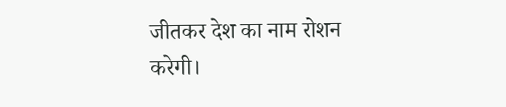जीतकर देश का नाम रोशन
करेगी।